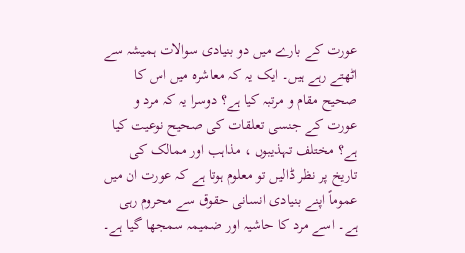عورت کے بارے میں دو بنیادی سوالات ہمیشہ سے اٹھتے رہے ہیں۔ ایک یہ کہ معاشرہ میں اس کا صحیح مقام و مرتبہ کیا ہے؟ دوسرا یہ کہ مرد و عورت کے جنسی تعلقات کی صحیح نوعیت کیا ہے؟ مختلف تہذیبوں ، مذاہب اور ممالک کی تاریخ پر نظر ڈالیں تو معلوم ہوتا ہے کہ عورت ان میں عموماً اپنے بنیادی انسانی حقوق سے محروم رہی ہے۔ اسے مرد کا حاشیہ اور ضمیمہ سمجھا گیا ہے۔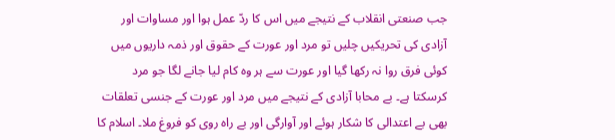جب صنعتی انقلاب کے نتیجے میں اس کا ردّ عمل ہوا اور مساوات اور آزادی کی تحریکیں چلیں تو مرد اور عورت کے حقوق اور ذمہ داریوں میں کوئی فرق روا نہ رکھا گیا اور عورت سے ہر وہ کام لیا جانے لگا جو مرد کرسکتا ہے۔ بے محابا آزادی کے نتیجے میں مرد اور عورت کے جنسی تعلقات بھی بے اعتدالی کا شکار ہوئے اور آوارگی اور بے راہ روی کو فروغ ملا۔ اسلام کا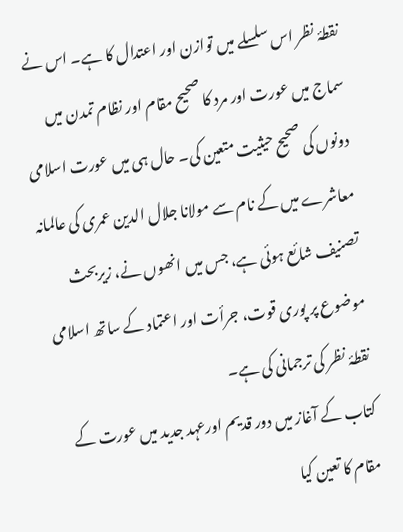نقطۂ نظر اس سلسلے میں توازن اور اعتدال کا ہے۔ اس نے سماج میں عورت اور مرد کا صحیح مقام اور نظام تمدن میں دونوں کی صحیح حیثیت متعین کی۔ حال ہی میں عورت اسلامی معاشرے میں کے نام سے مولانا جلال الدین عمری کی عالمانہ تصنیف شائع ہوئی ہے، جس میں انھوں نے، زیربحث موضوع پر پوری قوت، جرأت اور اعتماد کے ساتھ اسلامی نقطۂ نظر کی ترجمانی کی ہے۔
کتاب کے آغاز میں دور قدیم اورعہد جدید میں عورت کے مقام کا تعین کیا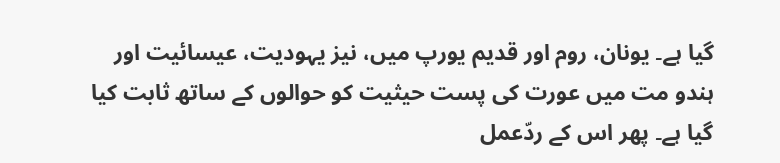گیا ہے۔ یونان، روم اور قدیم یورپ میں، نیز یہودیت، عیسائیت اور ہندو مت میں عورت کی پست حیثیت کو حوالوں کے ساتھ ثابت کیا گیا ہے۔ پھر اس کے ردّعمل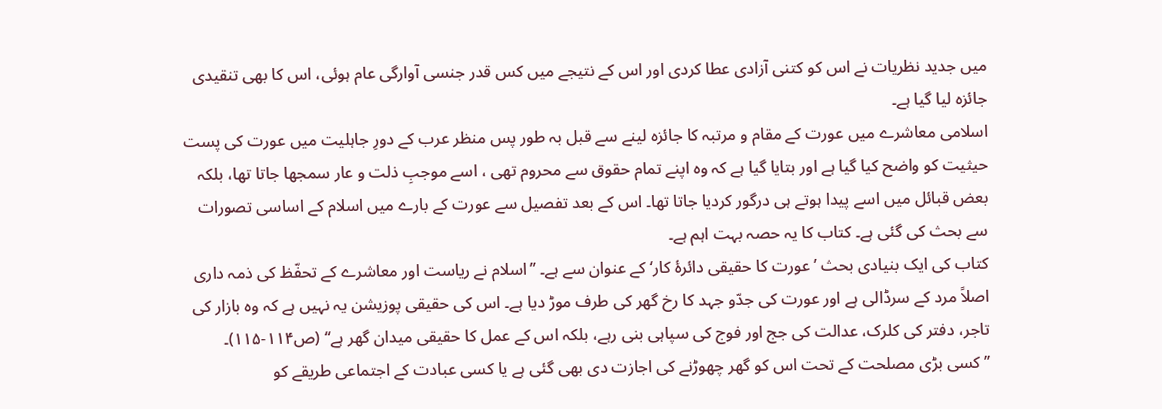میں جدید نظریات نے اس کو کتنی آزادی عطا کردی اور اس کے نتیجے میں کس قدر جنسی آوارگی عام ہوئی، اس کا بھی تنقیدی جائزہ لیا گیا ہے۔
اسلامی معاشرے میں عورت کے مقام و مرتبہ کا جائزہ لینے سے قبل بہ طور پس منظر عرب کے دورِ جاہلیت میں عورت کی پست حیثیت کو واضح کیا گیا ہے اور بتایا گیا ہے کہ وہ اپنے تمام حقوق سے محروم تھی ، اسے موجبِ ذلت و عار سمجھا جاتا تھا، بلکہ بعض قبائل میں اسے پیدا ہوتے ہی درگور کردیا جاتا تھا۔ اس کے بعد تفصیل سے عورت کے بارے میں اسلام کے اساسی تصورات سے بحث کی گئی ہے۔ کتاب کا یہ حصہ بہت اہم ہے۔
کتاب کی ایک بنیادی بحث ’عورت کا حقیقی دائرۂ کار‘ کے عنوان سے ہے۔ ’’اسلام نے ریاست اور معاشرے کے تحفّظ کی ذمہ داری اصلاً مرد کے سرڈالی ہے اور عورت کی جدّو جہد کا رخ گھر کی طرف موڑ دیا ہے۔ اس کی حقیقی پوزیشن یہ نہیں ہے کہ وہ بازار کی تاجر، دفتر کی کلرک، عدالت کی جج اور فوج کی سپاہی بنی رہے، بلکہ اس کے عمل کا حقیقی میدان گھر ہے‘‘ (ص۱۱۴-۱۱۵)۔ ’’کسی بڑی مصلحت کے تحت اس کو گھر چھوڑنے کی اجازت دی بھی گئی ہے یا کسی عبادت کے اجتماعی طریقے کو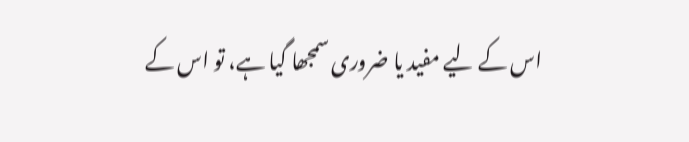اس کے لیے مفید یا ضروری سمجھا گیا ہے، تو اس کے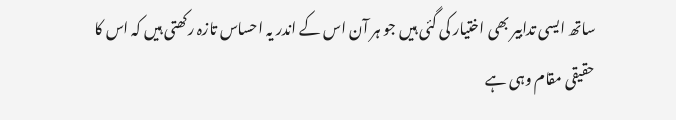ساتھ ایسی تدابیر بھی اختیار کی گئی ہیں جو ہر آن اس کے اندر یہ احساس تازہ رکھتی ہیں کہ اس کا حقیقی مقام وہی ہے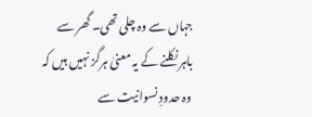جہاں سے وہ چلی تھی۔ گھر سے باہر نکلنے کے یہ معنیٰ ہرگز نہیں ہیں کہ وہ حدودِ نسوانیت سے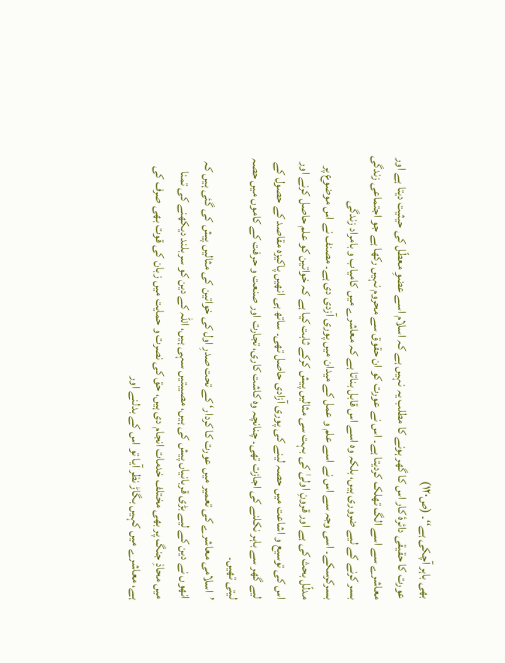بھی باہر آچکی ہے‘‘۔ (ص۱۲۰)
عورت کا حقیقی دائرۂ کار اس کا گھر ہونے کا مطلب یہ نہیں ہے کہ اسلام اسے عضوِ معطّل کی حیثیت دیتا ہے اور معاشرے سے اسے الگ تھلک کردیتا ہے۔ اس نے عورت کو ان حقوق سے محروم نہیں رکھا ہے جو اجتماعی زندگی بسر کرنے کے لیے ضروری ہیں، بلکہ وہ اسے اس قابل بناتا ہے کہ معاشرے میں کامیاب و بامراد زندگی بسرکرسکے۔ اسی وجہ سے اس نے اسے علم و عمل کے میدان میں پوری آزدی دی ہے۔ مصنف نے اس موضوع پر مدلّل بحث کی ہے اور قرونِ اولیٰ کی بہت سی مثالیں پیش کرکے ثابت کیا ہے کہ خواتین کو علم حاصل کرنے اور اس کی توسیع و اشاعت میں حصہ لینے کی پوری آزادی حاصل تھی۔ ساتھ ہی انھیں پاکیزہ مقاصد کے حصول کے لیے گھر سے باہر نکلنے کی اجازت تھی۔ چنانچہ وہ کاشت کاری، تجارت اور صنعت و حرفت کے کاموں میں حصہ لیتی تھیں۔
’اسلامی معاشرے کی تعمیر میں عورت کا کردار‘ کے تحت صدرِ اول کی خواتین کی مثالیں پیش کی گئی ہیں کہ انھوں نے دین کے لیے بڑی قربانیاں پیش کی ہیں، مصیبتیں سہی ہیں، اللہ کے دین کو سربلند دیکھنے کی تمنا میں محاذِ جنگ پر بھی مختلف خدمات انجام دی ہیں، حق کی نصرت و حمایت میں زبان کی قوت بھی صرف کی ہے، معاشرے میں کہیں بگاڑ نظر آیا تو اس کے بدلنے اور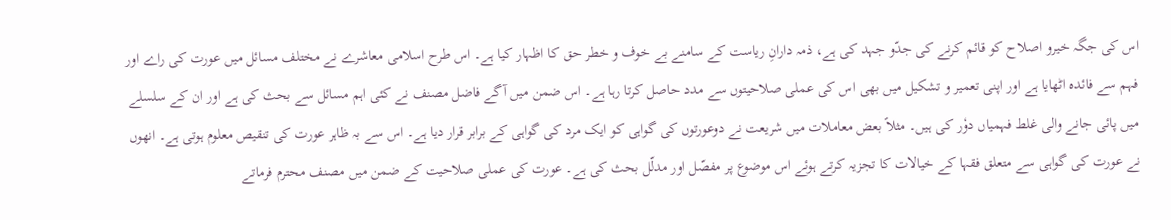اس کی جگہ خیرو اصلاح کو قائم کرنے کی جدّو جہد کی ہے، ذمہ دارانِ ریاست کے سامنے بے خوف و خطر حق کا اظہار کیا ہے۔ اس طرح اسلامی معاشرے نے مختلف مسائل میں عورت کی راے اور فہم سے فائدہ اٹھایا ہے اور اپنی تعمیر و تشکیل میں بھی اس کی عملی صلاحیتوں سے مدد حاصل کرتا رہا ہے۔ اس ضمن میں آگے فاضل مصنف نے کئی اہم مسائل سے بحث کی ہے اور ان کے سلسلے میں پائی جانے والی غلط فہمیاں دوٗر کی ہیں۔ مثلاً بعض معاملات میں شریعت نے دوعورتوں کی گواہی کو ایک مرد کی گواہی کے برابر قرار دیا ہے۔ اس سے بہ ظاہر عورت کی تنقیص معلوم ہوتی ہے۔ انھوں نے عورت کی گواہی سے متعلق فقہا کے خیالات کا تجزیہ کرتے ہوئے اس موضوع پر مفصّل اور مدلّل بحث کی ہے۔ عورت کی عملی صلاحیت کے ضمن میں مصنف محترم فرماتے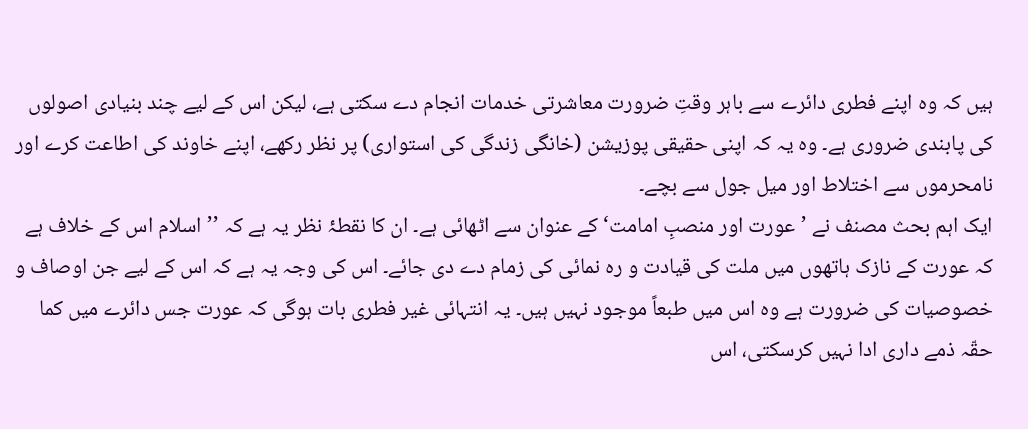ہیں کہ وہ اپنے فطری دائرے سے باہر وقتِ ضرورت معاشرتی خدمات انجام دے سکتی ہے، لیکن اس کے لیے چند بنیادی اصولوں کی پابندی ضروری ہے۔ وہ یہ کہ اپنی حقیقی پوزیشن (خانگی زندگی کی استواری) پر نظر رکھے، اپنے خاوند کی اطاعت کرے اور نامحرموں سے اختلاط اور میل جول سے بچے۔
ایک اہم بحث مصنف نے ’عورت اور منصبِ امامت‘ کے عنوان سے اٹھائی ہے۔ ان کا نقطۂ نظر یہ ہے کہ ’’اسلام اس کے خلاف ہے کہ عورت کے نازک ہاتھوں میں ملت کی قیادت و رہ نمائی کی زمام دے دی جائے۔ اس کی وجہ یہ ہے کہ اس کے لیے جن اوصاف و خصوصیات کی ضرورت ہے وہ اس میں طبعاً موجود نہیں ہیں۔ یہ انتہائی غیر فطری بات ہوگی کہ عورت جس دائرے میں کما حقّہ ذمے داری ادا نہیں کرسکتی، اس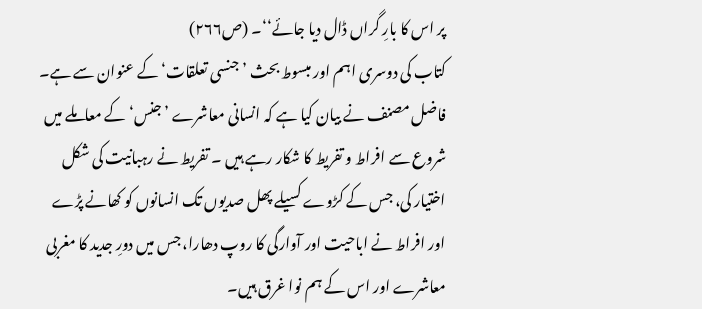پر اس کا بارِ گراں ڈال دیا جائے‘‘۔ (ص۲۶۶)
کتاب کی دوسری اہم اور مبسوط بحث ’جنسی تعلقات‘ کے عنوان سے ہے۔ فاضل مصنف نے بیان کیا ہے کہ انسانی معاشرے ’جنس‘ کے معاملے میں شروع سے افراط و تفریط کا شکار رہے ہیں ۔ تفریط نے رہبانیت کی شکل اختیار کی، جس کے کڑوے کسیلے پھل صدیوں تک انسانوں کو کھانے پڑے اور افراط نے اباحیت اور آوارگی کا روپ دھارا، جس میں دورِ جدید کا مغربی معاشرے اور اس کے ہم نوا غرق ہیں۔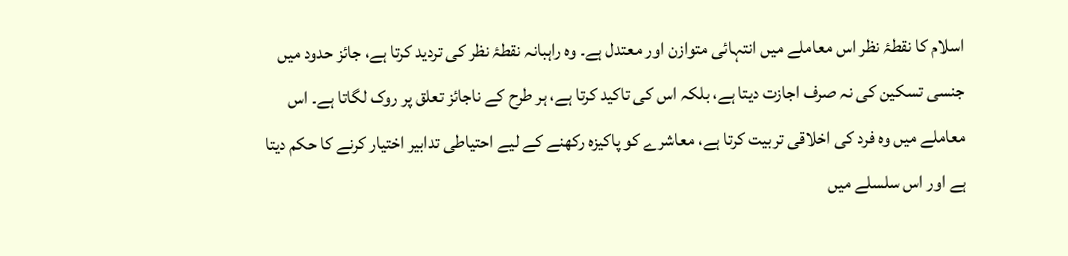اسلام کا نقطۂ نظر اس معاملے میں انتہائی متوازن اور معتدل ہے۔ وہ راہبانہ نقطۂ نظر کی تردید کرتا ہے، جائز حدود میں جنسی تسکین کی نہ صرف اجازت دیتا ہے، بلکہ اس کی تاکید کرتا ہے، ہر طرح کے ناجائز تعلق پر روک لگاتا ہے۔ اس معاملے میں وہ فرد کی اخلاقی تربیت کرتا ہے، معاشرے کو پاکیزہ رکھنے کے لیے احتیاطی تدابیر اختیار کرنے کا حکم دیتا ہے اور اس سلسلے میں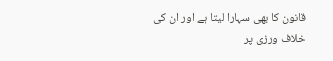قانون کا بھی سہارا لیتا ہے اور ان کی خلاف ورزی پر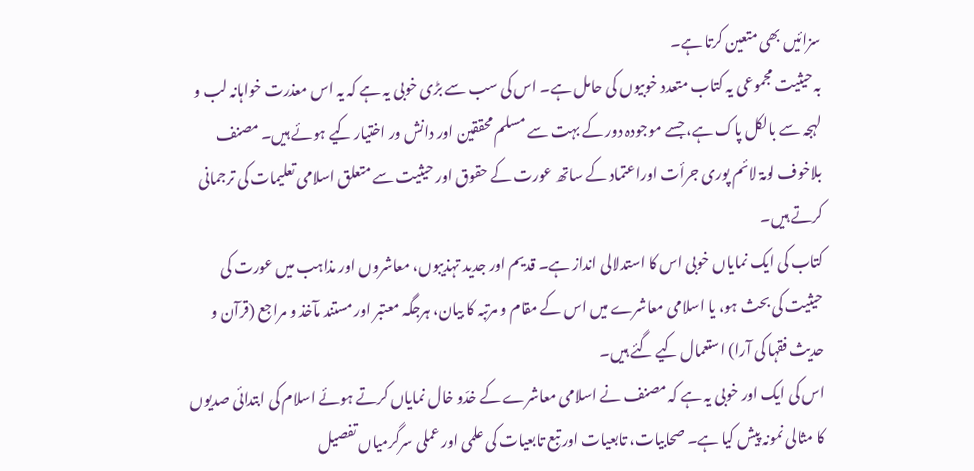سزائیں بھی متعین کرتا ہے۔
بہ حیثیت مجموعی یہ کتاب متعدد خوبیوں کی حامل ہے۔ اس کی سب سے بڑی خوبی یہ ہے کہ یہ اس معذرت خواہانہ لب و لہجہ سے بالکل پاک ہے، جسے موجودہ دور کے بہت سے مسلم محققین اور دانش ور اختیار کیے ہوئے ہیں۔ مصنف بلاخوف لومۃ لائم پوری جرأت اوراعتماد کے ساتھ عورت کے حقوق اور حیثیت سے متعلق اسلامی تعلیمات کی ترجمانی کرتے ہیں۔
کتاب کی ایک نمایاں خوبی اس کا استدلالی انداز ہے۔ قدیم اور جدید تہذیبوں، معاشروں اور مذاہب میں عورت کی حیثیت کی بحث ہو، یا اسلامی معاشرے میں اس کے مقام و مرتبہ کا بیان، ہرجگہ معتبر اور مستند مآخذ و مراجع (قرآن و حدیث فقہا کی آرا) استعمال کیے گئے ہیں۔
اس کی ایک اور خوبی یہ ہے کہ مصنف نے اسلامی معاشرے کے خدّو خال نمایاں کرتے ہوئے اسلام کی ابتدائی صدیوں کا مثالی نمونہ پیش کیا ہے۔ صحابیات، تابعیات اور تبع تابعیات کی علمی اور عملی سرگرمیاں تفصیل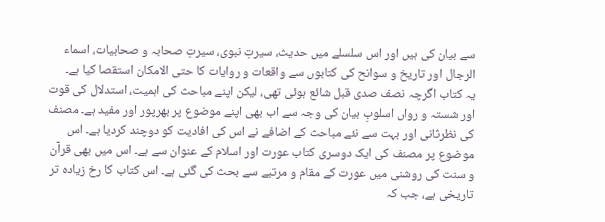سے بیان کی ہیں اور اس سلسلے میں حدیث، سیرتِ نبوی، سیرتِ صحابہ و صحابیات، اسماء الرجال اور تاریخ و سوانح کی کتابوں سے واقعات و روایات کا حتی الامکان استقصا کیا ہے۔
یہ کتاب اگرچہ نصف صدی قبل شائع ہوئی تھی، لیکن اپنے مباحث کی اہمیت، استدلال کی قوت اور شستہ و رواں اسلوبِ بیان کی وجہ سے اب بھی اپنے موضوع پر بھرپور اور مفید ہے۔ مصنف کی نظرثانی اور بہت سے نئے مباحث کے اضافے نے اس کی افادیت کو دوچند کردیا ہے۔ اس موضوع پر مصنف کی ایک دوسری کتاب عورت اور اسلام کے عنوان سے ہے۔ اس میں بھی قرآن و سنت کی روشنی میں عورت کے مقام و مرتبے سے بحث کی گئی ہے۔ اس کتاب کا رخ زیادہ تر تاریخی ہے، جب کہ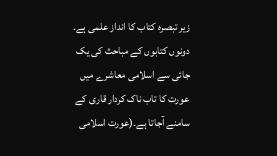زیر تبصرہ کتاب کا انداز علمی ہے۔ دونوں کتابوں کے مباحث کی یک جائی سے اسلامی معاشرے میں عورت کا تاب ناک کردار قاری کے سامنے آجاتا ہے۔(عورت اسلامی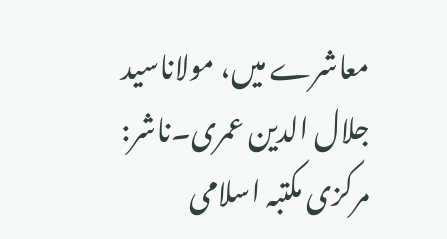معاشرے میں، مولاناسید جلال الدین عمری۔ناشر: مرکزی مکتبہ اسلامی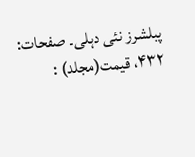پبلشرز نئی دہلی۔ صفحات: ۴۳۲، قیمت(مجلد) :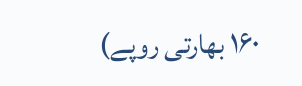۱۶۰ بھارتی روپے)